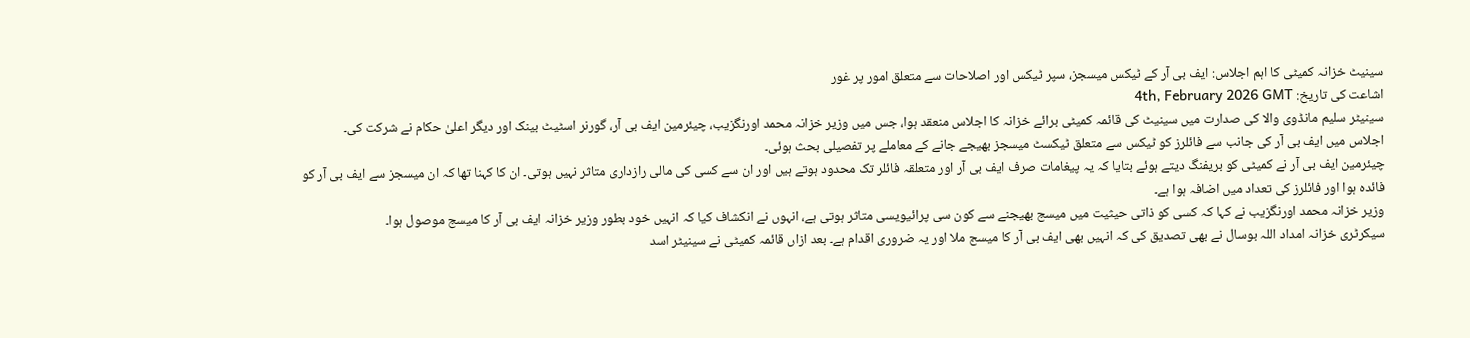سینیٹ خزانہ کمیٹی کا اہم اجلاس: ایف بی آر کے ٹیکس میسجز، سپر ٹیکس اور اصلاحات سے متعلق امور پر غور
اشاعت کی تاریخ: 4th, February 2026 GMT
سینیٹر سلیم مانڈوی والا کی صدارت میں سینیٹ کی قائمہ کمیٹی برائے خزانہ کا اجلاس منعقد ہوا، جس میں وزیر خزانہ محمد اورنگزیب، چیئرمین ایف بی آر، گورنر اسٹیٹ بینک اور دیگر اعلیٰ حکام نے شرکت کی۔
اجلاس میں ایف بی آر کی جانب سے فائلرز کو ٹیکس سے متعلق ٹیکسٹ میسجز بھیجے جانے کے معاملے پر تفصیلی بحث ہوئی۔
چیئرمین ایف بی آر نے کمیٹی کو بریفنگ دیتے ہوئے بتایا کہ یہ پیغامات صرف ایف بی آر اور متعلقہ فائلر تک محدود ہوتے ہیں اور ان سے کسی کی مالی رازداری متاثر نہیں ہوتی۔ ان کا کہنا تھا کہ ان میسجز سے ایف بی آر کو فائدہ ہوا اور فائلرز کی تعداد میں اضافہ ہوا ہے۔
وزیر خزانہ محمد اورنگزیب نے کہا کہ کسی کو ذاتی حیثیت میں میسج بھیجنے سے کون سی پرائیویسی متاثر ہوتی ہے، انہوں نے انکشاف کیا کہ انہیں خود بطور وزیر خزانہ ایف بی آر کا میسج موصول ہوا۔
سیکرٹری خزانہ امداد اللہ بوسال نے بھی تصدیق کی کہ انہیں بھی ایف بی آر کا میسج ملا اور یہ ضروری اقدام ہے۔ بعد ازاں قائمہ کمیٹی نے سینیٹر اسد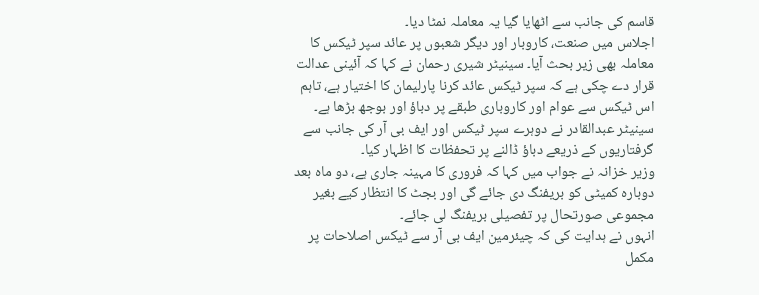قاسم کی جانب سے اٹھایا گیا یہ معاملہ نمٹا دیا۔
اجلاس میں صنعت، کاروبار اور دیگر شعبوں پر عائد سپر ٹیکس کا معاملہ بھی زیر بحث آیا۔ سینیٹر شیری رحمان نے کہا کہ آئینی عدالت قرار دے چکی ہے کہ سپر ٹیکس عائد کرنا پارلیمان کا اختیار ہے، تاہم اس ٹیکس سے عوام اور کاروباری طبقے پر دباؤ اور بوجھ بڑھا ہے۔ سینیٹر عبدالقادر نے دوہرے سپر ٹیکس اور ایف بی آر کی جانب سے گرفتاریوں کے ذریعے دباؤ ڈالنے پر تحفظات کا اظہار کیا۔
وزیر خزانہ نے جواب میں کہا کہ فروری کا مہینہ جاری ہے، دو ماہ بعد دوبارہ کمیٹی کو بریفنگ دی جائے گی اور بجٹ کا انتظار کیے بغیر مجموعی صورتحال پر تفصیلی بریفنگ لی جائے۔
انہوں نے ہدایت کی کہ چیئرمین ایف بی آر سے ٹیکس اصلاحات پر مکمل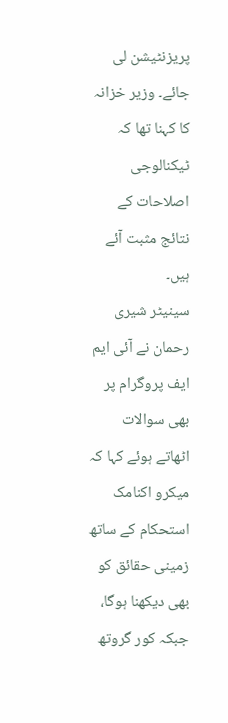پریزنٹیشن لی جائے۔ وزیر خزانہ کا کہنا تھا کہ ٹیکنالوجی اصلاحات کے نتائج مثبت آئے ہیں۔
سینیٹر شیری رحمان نے آئی ایم ایف پروگرام پر بھی سوالات اٹھاتے ہوئے کہا کہ میکرو اکنامک استحکام کے ساتھ زمینی حقائق کو بھی دیکھنا ہوگا، جبکہ کور گروتھ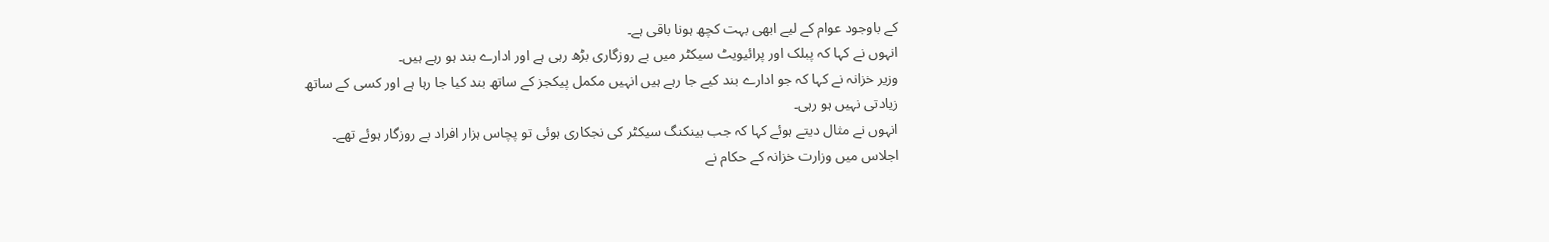کے باوجود عوام کے لیے ابھی بہت کچھ ہونا باقی ہے۔
انہوں نے کہا کہ پبلک اور پرائیویٹ سیکٹر میں بے روزگاری بڑھ رہی ہے اور ادارے بند ہو رہے ہیں۔
وزیر خزانہ نے کہا کہ جو ادارے بند کیے جا رہے ہیں انہیں مکمل پیکجز کے ساتھ بند کیا جا رہا ہے اور کسی کے ساتھ زیادتی نہیں ہو رہی۔
انہوں نے مثال دیتے ہوئے کہا کہ جب بینکنگ سیکٹر کی نجکاری ہوئی تو پچاس ہزار افراد بے روزگار ہوئے تھے۔
اجلاس میں وزارت خزانہ کے حکام نے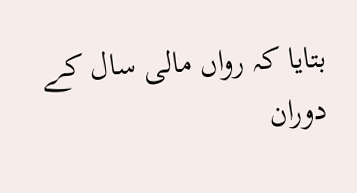بتایا کہ رواں مالی سال کے دوران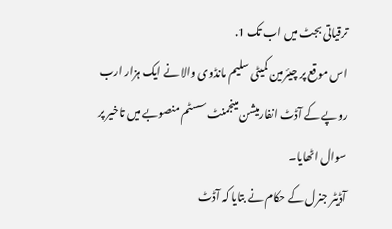ترقیاتی بجٹ میں اب تک 1.
اس موقع پر چیئرمین کمیٹی سلیم مانڈوی والا نے ایک ہزار ارب روپے کے آڈٹ انفارمیشن مینجمنٹ سسٹم منصوبے میں تاخیر پر سوال اٹھایا۔
آڈیٹر جنرل کے حکام نے بتایا کہ آڈٹ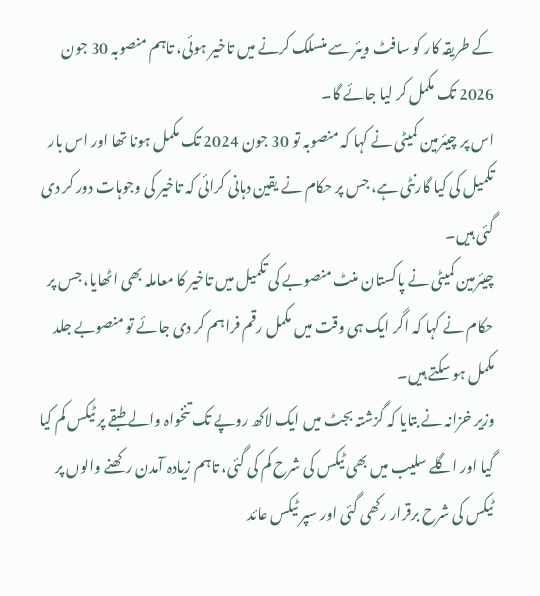کے طریقہ کار کو سافٹ ویئر سے منسلک کرنے میں تاخیر ہوئی، تاہم منصوبہ 30 جون 2026 تک مکمل کر لیا جائے گا۔
اس پر چیئرمین کمیٹی نے کہا کہ منصوبہ تو 30 جون 2024 تک مکمل ہونا تھا اور اس بار تکمیل کی کیا گارنٹی ہے، جس پر حکام نے یقین دہانی کرائی کہ تاخیر کی وجوہات دور کر دی گئی ہیں۔
چیئرمین کمیٹی نے پاکستان منٹ منصوبے کی تکمیل میں تاخیر کا معاملہ بھی اٹھایا، جس پر حکام نے کہا کہ اگر ایک ہی وقت میں مکمل رقم فراہم کر دی جائے تو منصوبے جلد مکمل ہو سکتے ہیں۔
وزیر خزانہ نے بتایا کہ گزشتہ بجٹ میں ایک لاکھ روپے تک تنخواہ والے طبقے پر ٹیکس کم کیا گیا اور اگلے سلیب میں بھی ٹیکس کی شرح کم کی گئی، تاہم زیادہ آمدن رکھنے والوں پر ٹیکس کی شرح برقرار رکھی گئی اور سپر ٹیکس عائد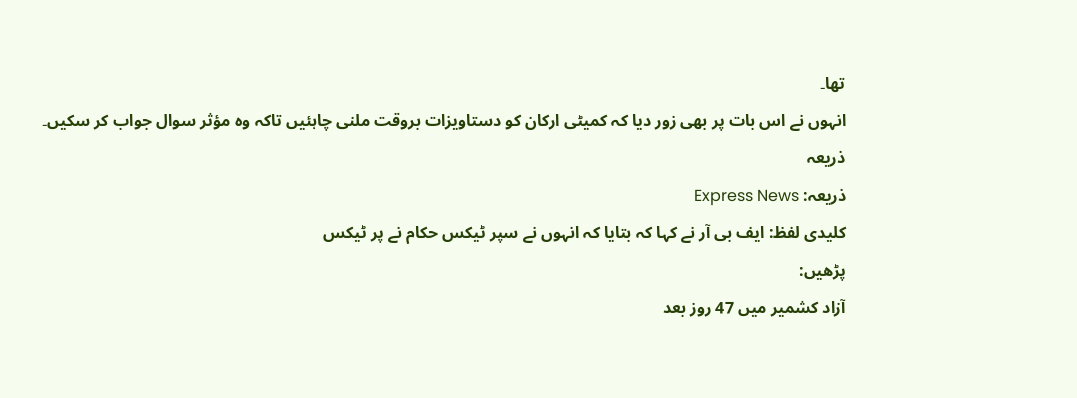تھا۔
انہوں نے اس بات پر بھی زور دیا کہ کمیٹی ارکان کو دستاویزات بروقت ملنی چاہئیں تاکہ وہ مؤثر سوال جواب کر سکیں۔
ذریعہ
ذریعہ: Express News
کلیدی لفظ: ایف بی آر نے کہا کہ بتایا کہ انہوں نے سپر ٹیکس حکام نے پر ٹیکس
پڑھیں:
آزاد کشمیر میں 47 روز بعد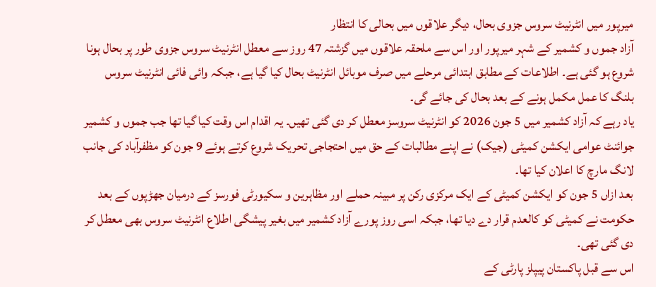میرپور میں انٹرنیٹ سروس جزوی بحال، دیگر علاقوں میں بحالی کا انتظار
آزاد جموں و کشمیر کے شہر میرپور اور اس سے ملحقہ علاقوں میں گزشتہ 47 روز سے معطل انٹرنیٹ سروس جزوی طور پر بحال ہونا شروع ہو گئی ہے۔ اطلاعات کے مطابق ابتدائی مرحلے میں صرف موبائل انٹرنیٹ بحال کیا گیا ہے، جبکہ وائی فائی انٹرنیٹ سروس بلنگ کا عمل مکمل ہونے کے بعد بحال کی جائے گی۔
یاد رہے کہ آزاد کشمیر میں 5 جون 2026 کو انٹرنیٹ سروسز معطل کر دی گئی تھیں۔ یہ اقدام اس وقت کیا گیا تھا جب جموں و کشمیر جوائنٹ عوامی ایکشن کمیٹی (جیک) نے اپنے مطالبات کے حق میں احتجاجی تحریک شروع کرتے ہوئے 9 جون کو مظفرآباد کی جانب لانگ مارچ کا اعلان کیا تھا۔
بعد ازاں 5 جون کو ایکشن کمیٹی کے ایک مرکزی رکن پر مبینہ حملے اور مظاہرین و سکیورٹی فورسز کے درمیان جھڑپوں کے بعد حکومت نے کمیٹی کو کالعدم قرار دے دیا تھا، جبکہ اسی روز پورے آزاد کشمیر میں بغیر پیشگی اطلاع انٹرنیٹ سروس بھی معطل کر دی گئی تھی۔
اس سے قبل پاکستان پیپلز پارٹی کے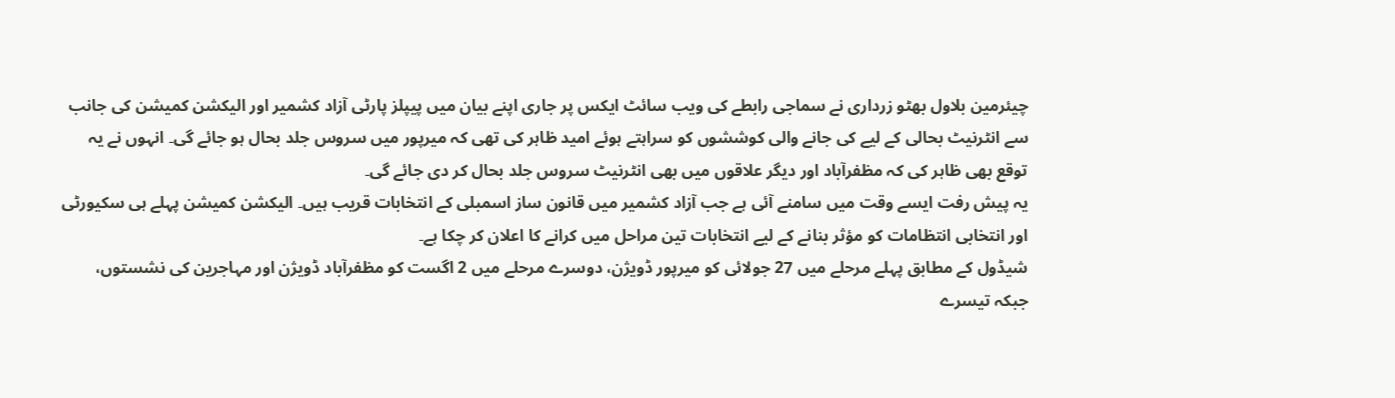چیئرمین بلاول بھٹو زرداری نے سماجی رابطے کی ویب سائٹ ایکس پر جاری اپنے بیان میں پیپلز پارٹی آزاد کشمیر اور الیکشن کمیشن کی جانب سے انٹرنیٹ بحالی کے لیے کی جانے والی کوششوں کو سراہتے ہوئے امید ظاہر کی تھی کہ میرپور میں سروس جلد بحال ہو جائے گی۔ انہوں نے یہ توقع بھی ظاہر کی کہ مظفرآباد اور دیگر علاقوں میں بھی انٹرنیٹ سروس جلد بحال کر دی جائے گی۔
یہ پیش رفت ایسے وقت میں سامنے آئی ہے جب آزاد کشمیر میں قانون ساز اسمبلی کے انتخابات قریب ہیں۔ الیکشن کمیشن پہلے ہی سکیورٹی اور انتخابی انتظامات کو مؤثر بنانے کے لیے انتخابات تین مراحل میں کرانے کا اعلان کر چکا ہے۔
شیڈول کے مطابق پہلے مرحلے میں 27 جولائی کو میرپور ڈویژن، دوسرے مرحلے میں 2 اگست کو مظفرآباد ڈویژن اور مہاجرین کی نشستوں، جبکہ تیسرے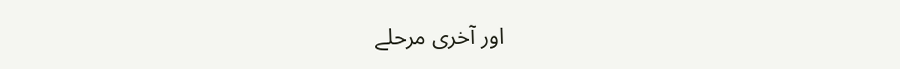اور آخری مرحلے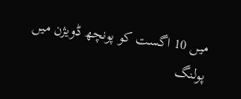میں 10 اگست کو پونچھ ڈویژن میں پولنگ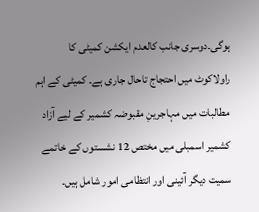ہوگی۔دوسری جانب کالعدم ایکشن کمیٹی کا راولاکوٹ میں احتجاج تاحال جاری ہے۔ کمیٹی کے اہم مطالبات میں مہاجرینِ مقبوضہ کشمیر کے لیے آزاد کشمیر اسمبلی میں مختص 12 نشستوں کے خاتمے سمیت دیگر آئینی اور انتظامی امور شامل ہیں۔